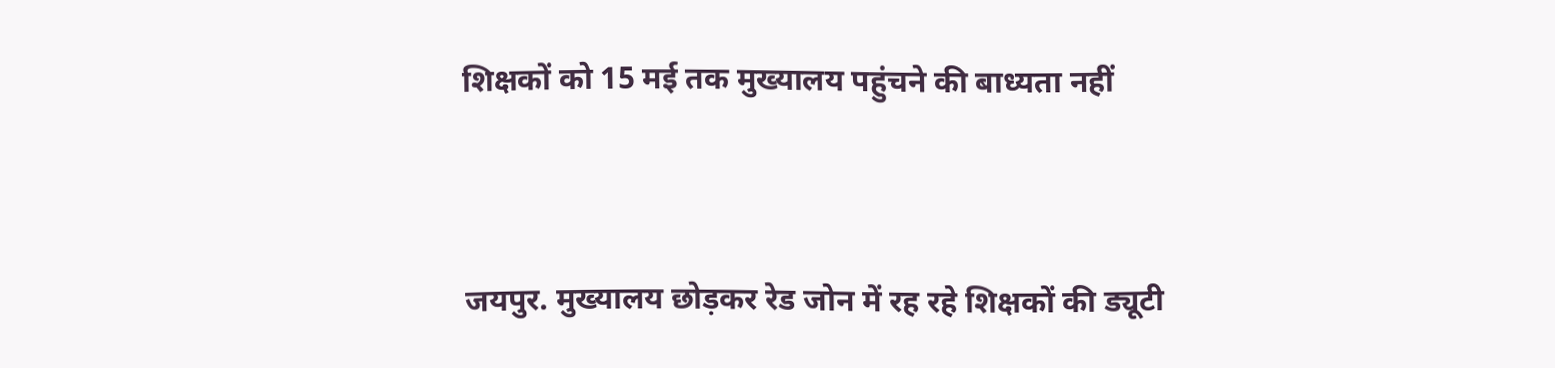शिक्षकों को 15 मई तक मुख्यालय पहुंचने की बाध्यता नहीं



जयपुर. मुख्यालय छोड़कर रेड जोन में रह रहे शिक्षकों की ड्यूटी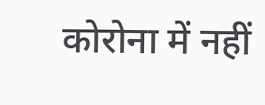कोरोना में नहीं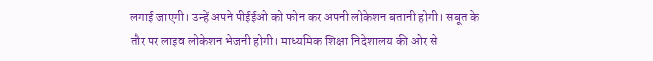लगाई जाएगी। उन्हें अपने पीईईओ को फोन कर अपनी लोकेशन बतानी होगी। सबूत के तौर पर लाइव लोकेशन भेजनी होगी। माध्यमिक शिक्षा निदेशालय की ओर से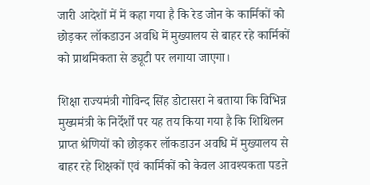जारी आदेशों में में कहा गया है कि रेड जोन के कार्मिकों को छोड़कर लॉकडाउन अवधि में मुख्यालय से बाहर रहे कार्मिकों को प्राथमिकता से ड्यूटी पर लगाया जाएगा।

शिक्षा राज्यमंत्री गोविन्द सिंह डोटासरा ने बताया कि विभिन्न मुख्यमंत्री के निर्देर्शों पर यह तय किया गया है कि शिथिलन प्राप्त श्रेणियों को छोड़कर लॉकडाउन अवधि में मुख्यालय से बाहर रहे शिक्षकों एवं कार्मिकों को केवल आवश्यकता पडऩे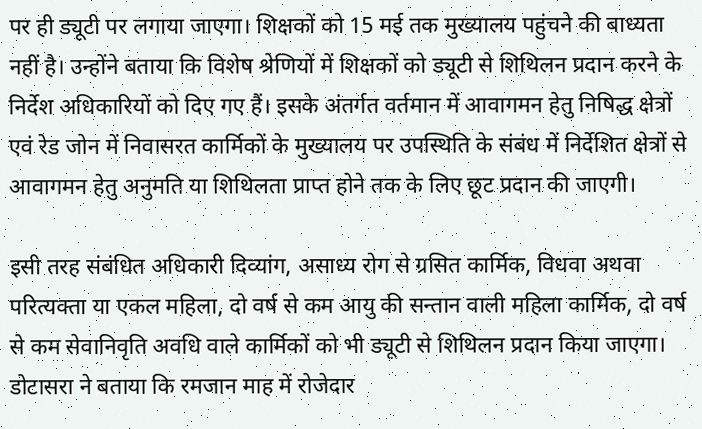पर ही ड्यूटी पर लगाया जाएगा। शिक्षकों को 15 मई तक मुख्यालय पहुंचने की बाध्यता नहीं है। उन्होंने बताया कि विशेष श्रेणियों में शिक्षकों को ड्यूटी से शिथिलन प्रदान करने के निर्देश अधिकारियों को दिए गए हैं। इसके अंतर्गत वर्तमान में आवागमन हेतु निषिद्ध क्षेत्रों एवं रेड जोन में निवासरत कार्मिकों के मुख्यालय पर उपस्थिति के संबंध में निर्देशित क्षेत्रों से आवागमन हेतु अनुमति या शिथिलता प्राप्त होने तक के लिए छूट प्रदान की जाएगी।

इसी तरह संबंधित अधिकारी दिव्यांग, असाध्य रोग से ग्रसित कार्मिक, विधवा अथवा परित्यक्ता या एकल महिला, दो वर्ष से कम आयु की सन्तान वाली महिला कार्मिक, दो वर्ष से कम सेवानिवृति अवधि वाले कार्मिकों को भी ड्यूटी से शिथिलन प्रदान किया जाएगा। डोटासरा ने बताया कि रमजान माह में रोजेदार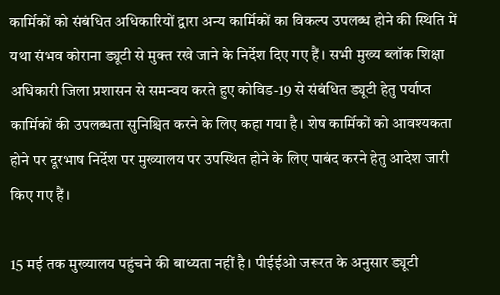कार्मिकों को संबंधित अधिकारियों द्वारा अन्य कार्मिकों का विकल्प उपलब्ध होने की स्थिति में यथा संभव कोराना ड्यूटी से मुक्त रखे जाने के निर्देश दिए गए हैं। सभी मुख्य ब्लॉक शिक्षा अधिकारी जिला प्रशासन से समन्वय करते हुए कोविड-19 से संबंधित ड्यूटी हेतु पर्याप्त कार्मिकों की उपलब्धता सुनिश्चित करने के लिए कहा गया है। शेष कार्मिकों को आवश्यकता होने पर दूरभाष निर्देश पर मुख्यालय पर उपस्थित होने के लिए पाबंद करने हेतु आदेश जारी किए गए हैं।

15 मई तक मुख्यालय पहुंचने की बाध्यता नहीं है। पीईईओ जरूरत के अनुसार ड्यूटी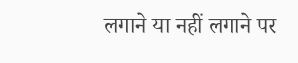लगाने या नहीं लगाने पर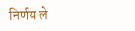निर्णय ले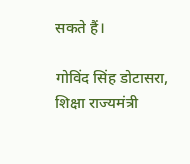सकते हैं।

गोविंद सिंह डोटासरा, शिक्षा राज्यमंत्री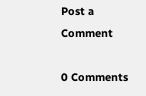Post a Comment

0 Comments